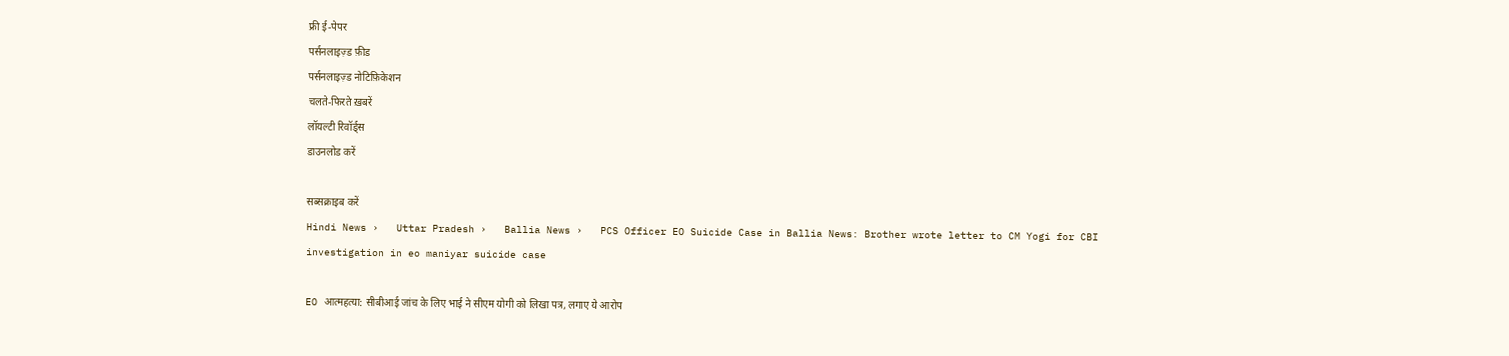फ्री ई-पेपर
पर्सनलाइज़्ड फ़ीड
पर्सनलाइज़्ड नोटिफ़िकेशन
चलते-फिरते ख़बरें
लॉयल्टी रिवॉर्ड्स
डाउनलोड करें

सब्सक्राइब करें
Hindi News ›   Uttar Pradesh ›   Ballia News ›   PCS Officer EO Suicide Case in Ballia News: Brother wrote letter to CM Yogi for CBI investigation in eo maniyar suicide case

EO आत्महत्या: सीबीआई जांच के लिए भाई ने सीएम योगी को लिखा पत्र, लगाए ये आरोप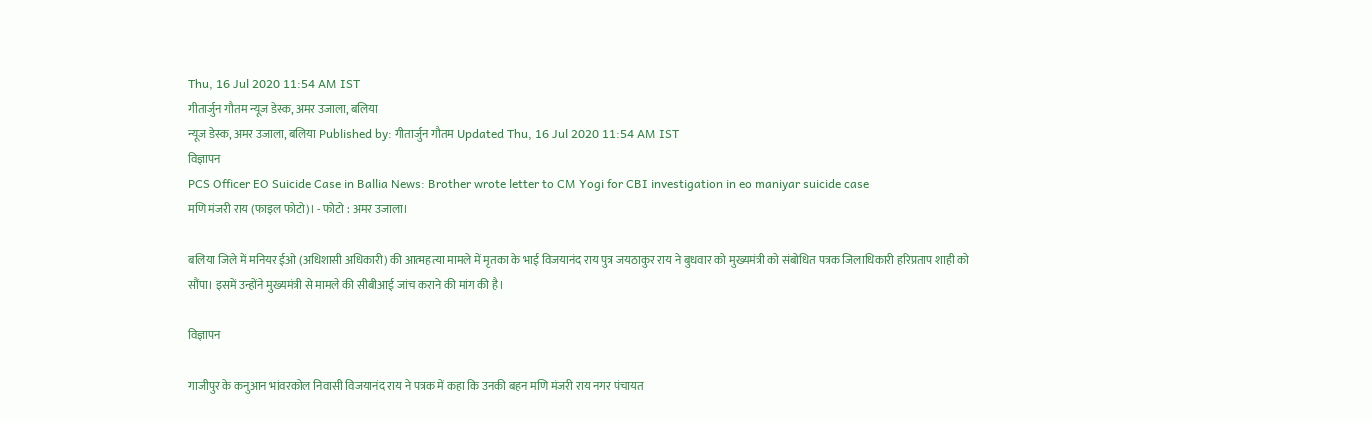Thu, 16 Jul 2020 11:54 AM IST
गीतार्जुन गौतम न्यूज डेस्क, अमर उजाला, बलिया
न्यूज डेस्क, अमर उजाला, बलिया Published by: गीतार्जुन गौतम Updated Thu, 16 Jul 2020 11:54 AM IST
विज्ञापन
PCS Officer EO Suicide Case in Ballia News: Brother wrote letter to CM Yogi for CBI investigation in eo maniyar suicide case
मणि मंजरी राय (फाइल फोटो)। - फोटो : अमर उजाला।

बलिया जिले में मनियर ईओ (अधिशासी अधिकारी) की आत्महत्या मामले में मृतका के भाई विजयानंद राय पुत्र जयठाकुर राय ने बुधवार को मुख्यमंत्री को संबोधित पत्रक जिलाधिकारी हरिप्रताप शाही को सौंपा। इसमें उन्होंने मुख्यमंत्री से मामले की सीबीआई जांच कराने की मांग की है।

विज्ञापन

गाजीपुर के कनुआन भांवरकोल निवासी विजयानंद राय ने पत्रक में कहा कि उनकी बहन मणि मंजरी राय नगर पंचायत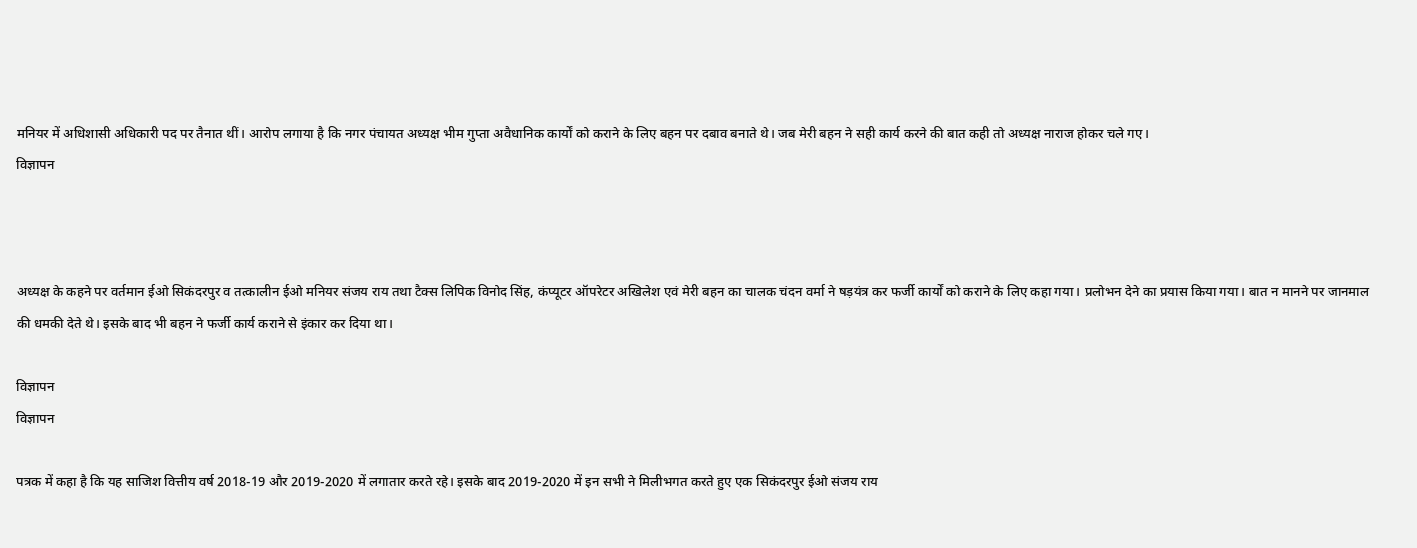मनियर में अधिशासी अधिकारी पद पर तैनात थीं। आरोप लगाया है कि नगर पंचायत अध्यक्ष भीम गुप्ता अवैधानिक कार्यों को कराने के लिए बहन पर दबाव बनाते थे। जब मेरी बहन ने सही कार्य करने की बात कही तो अध्यक्ष नाराज होकर चले गए।
विज्ञापन



अध्यक्ष के कहने पर वर्तमान ईओ सिकंदरपुर व तत्कालीन ईओ मनियर संजय राय तथा टैक्स लिपिक विनोद सिंह, कंप्यूटर ऑपरेटर अखिलेश एवं मेरी बहन का चालक चंदन वर्मा ने षड़यंत्र कर फर्जी कार्यों को कराने के लिए कहा गया। प्रलोभन देने का प्रयास किया गया। बात न मानने पर जानमाल की धमकी देते थे। इसके बाद भी बहन ने फर्जी कार्य कराने से इंकार कर दिया था।

विज्ञापन
विज्ञापन

पत्रक में कहा है कि यह साजिश वित्तीय वर्ष 2018-19 और 2019-2020 में लगातार करते रहे। इसके बाद 2019-2020 में इन सभी ने मिलीभगत करते हुए एक सिकंदरपुर ईओ संजय राय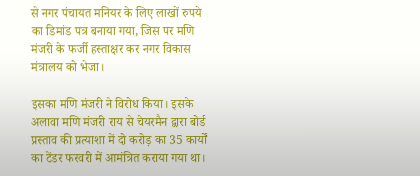से नगर पंचायत मनियर के लिए लाखों रुपये का डिमांड पत्र बनाया गया, जिस पर मणि मंजरी के फर्जी हस्ताक्षर कर नगर विकास मंत्रालय को भेजा।

इसका मणि मंजरी ने विरोध किया। इसके अलावा मणि मंजरी राय से चेयरमैन द्वारा बोर्ड प्रस्ताव की प्रत्याशा में दो करोड़ का 35 कार्यों का टेंडर फरवरी में आमंत्रित कराया गया था।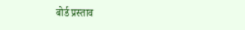बोर्ड प्रस्ताव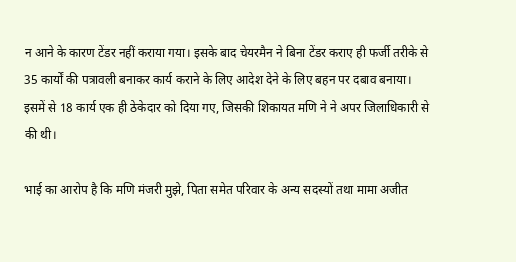न आने के कारण टेंडर नहीं कराया गया। इसके बाद चेयरमैन ने बिना टेंडर कराए ही फर्जी तरीके से 35 कार्यों की पत्रावली बनाकर कार्य कराने के लिए आदेश देने के लिए बहन पर दबाव बनाया। इसमें से 18 कार्य एक ही ठेकेदार को दिया गए, जिसकी शिकायत मणि ने ने अपर जिलाधिकारी से की थी।

भाई का आरोप है कि मणि मंजरी मुझे, पिता समेत परिवार के अन्य सदस्यों तथा मामा अजीत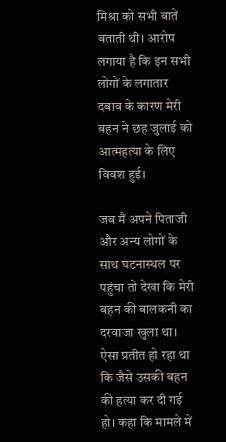मिश्रा को सभी बातें बताती थी। आरोप लगाया है कि इन सभी लोगों के लगातार दबाव के कारण मेरी बहन ने छह जुलाई को आत्महत्या के लिए विवश हुई।

जब मैं अपने पिताजी और अन्य लोगों के साथ घटनास्थल पर पहुंचा तो देखा कि मेरी बहन की बालकनी का दरवाजा खुला था। ऐसा प्रतीत हो रहा था कि जैसे उसकी बहन की हत्या कर दी गई हो। कहा कि मामले में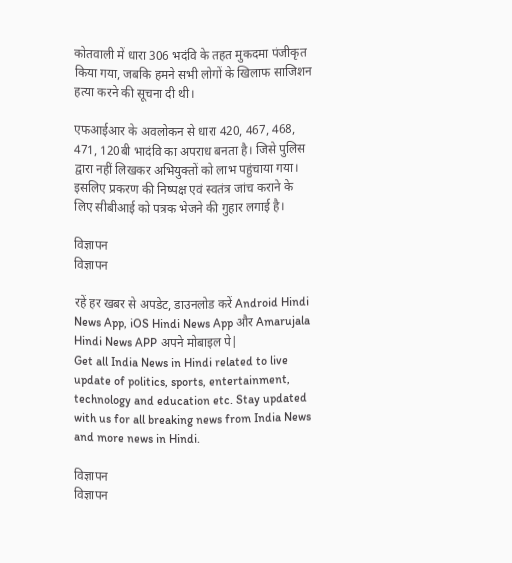कोतवाली में धारा 306 भदंवि के तहत मुकदमा पंजीकृत किया गया, जबकि हमने सभी लोगों के खिलाफ साजिशन हत्या करने की सूचना दी थी।

एफआईआर के अवलोकन से धारा 420, 467, 468, 471, 120बी भादंवि का अपराध बनता है। जिसे पुलिस द्वारा नहीं लिखकर अभियुक्तों को लाभ पहुंचाया गया। इसलिए प्रकरण की निष्पक्ष एवं स्वतंत्र जांच कराने के लिए सीबीआई को पत्रक भेजने की गुहार लगाई है।

विज्ञापन
विज्ञापन

रहें हर खबर से अपडेट, डाउनलोड करें Android Hindi News App, iOS Hindi News App और Amarujala Hindi News APP अपने मोबाइल पे|
Get all India News in Hindi related to live update of politics, sports, entertainment, technology and education etc. Stay updated with us for all breaking news from India News and more news in Hindi.

विज्ञापन
विज्ञापन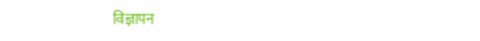विज्ञापन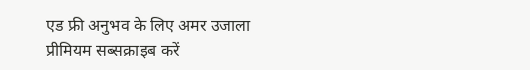एड फ्री अनुभव के लिए अमर उजाला प्रीमियम सब्सक्राइब करें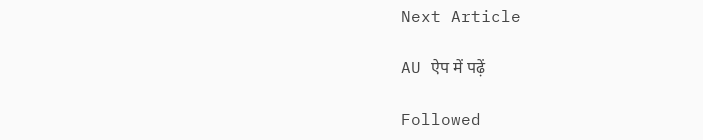Next Article

AU ऐप में पढ़ें

Followed